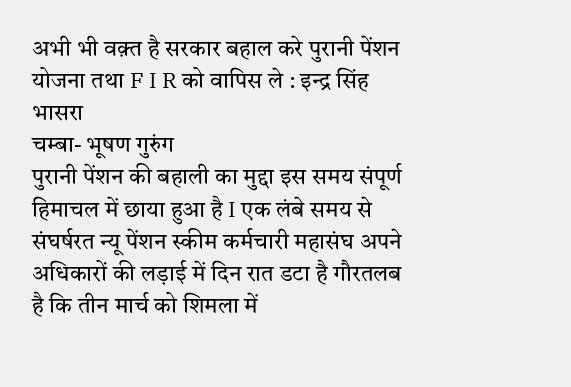अभी भी वक़्त है सरकार बहाल करे पुरानी पेंशन योजना तथा F I R को वापिस ले : इन्द्र सिंह भासरा
चम्बा- भूषण गुरुंग
पुरानी पेंशन की बहाली का मुद्दा इस समय संपूर्ण हिमाचल में छाया हुआ है I एक लंबे समय से संघर्षरत न्यू पेंशन स्कीम कर्मचारी महासंघ अपने अधिकारों की लड़ाई में दिन रात डटा है गौरतलब है कि तीन मार्च को शिमला में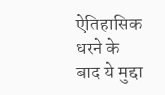ऐतिहासिक धरने के बाद ये मुद्दा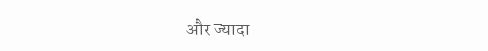और ज्यादा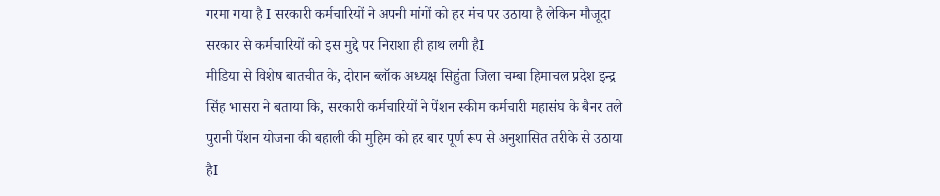गरमा गया है I सरकारी कर्मचारियों ने अपनी मांगों को हर मंच पर उठाया है लेकिन मौजूदा सरकार से कर्मचारियों को इस मुद्दे पर निराशा ही हाथ लगी हैI
मीडिया से विशेष बातचीत के, दोरान ब्लॉक अध्यक्ष सिहुंता जिला चम्बा हिमाचल प्रदेश इन्द्र सिंह भासरा ने बताया कि, सरकारी कर्मचारियों ने पेंशन स्कीम कर्मचारी महासंघ के बैनर तले पुरानी पेंशन योजना की बहाली की मुहिम को हर बार पूर्ण रूप से अनुशासित तरीके से उठाया हैI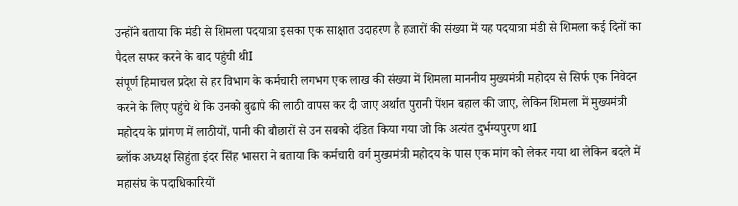उन्होंने बताया कि मंडी से शिमला पदयात्रा इसका एक साक्षात उदाहरण है हजारों की संख्या में यह पदयात्रा मंडी से शिमला कई दिनों का पैदल सफर करने के बाद पहुंची थीI
संपूर्ण हिमाचल प्रदेश से हर विभाग के कर्मचारी लगभग एक लाख की संख्या में शिमला माननीय मुख्यमंत्री महोदय से सिर्फ एक निवेदन करने के लिए पहुंचे थे कि उनको बुढापे की लाठी वापस कर दी जाए अर्थात पुरानी पेंशन बहाल की जाए, लेकिन शिमला में मुख्यमंत्री महोदय के प्रांगण में लाठीयों, पानी की बौछारों से उन सबको दंडित किया गया जो कि अत्यंत दुर्भग्यपुरण थाI
ब्लॉक अध्यक्ष सिहुंता इंदर सिंह भासरा ने बताया कि कर्मचारी वर्ग मुख्यमंत्री महोदय के पास एक मांग को लेकर गया था लेकिन बदले में महासंघ के पदाधिकारियों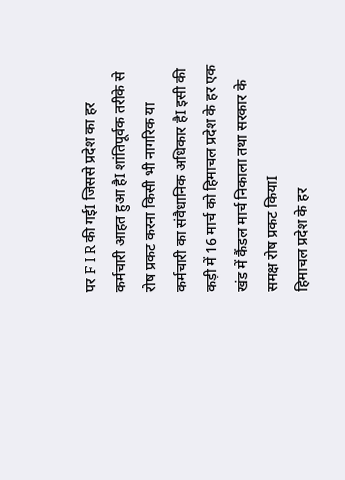पर F I R की गईI जिससे प्रदेश का हर कर्मचारी आहत हुआ हैI शांतिपूर्वक तरीके से रोष प्रकट करना किसी भी नागरिक या कर्मचारी का संवैधानिक अधिकार हैI इसी की कड़ी में 16 मार्च को हिमाचल प्रदेश के हर एक खंड में कैंडल मार्च निकाला तथा सरकार के समक्ष रोष प्रकट कियाI
हिमाचल प्रदेश के हर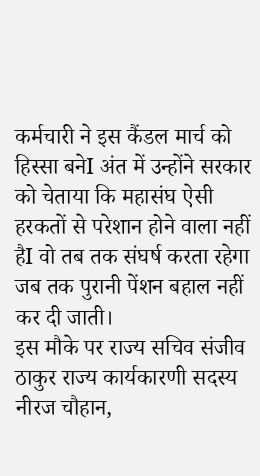कर्मचारी ने इस कैंडल मार्च को हिस्सा बनेI अंत में उन्होंने सरकार को चेताया कि महासंघ ऐसी हरकतों से परेशान होने वाला नहीं हैI वो तब तक संघर्ष करता रहेगा जब तक पुरानी पेंशन बहाल नहीं कर दी जाती।
इस मौके पर राज्य सचिव संजीव ठाकुर राज्य कार्यकारणी सदस्य नीरज चौहान,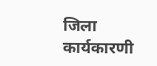जिला कार्यकारणी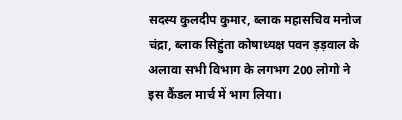सदस्य कुलदीप कुमार, ब्लाक महासचिव मनोज चंद्रा, ब्लाक सिहुंता कोषाध्यक्ष पवन ड़ड़वाल के अलावा सभी विभाग के लगभग 200 लोगो ने इस कैंडल मार्च में भाग लिया।